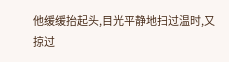他缓缓抬起头,目光平静地扫过温时,又掠过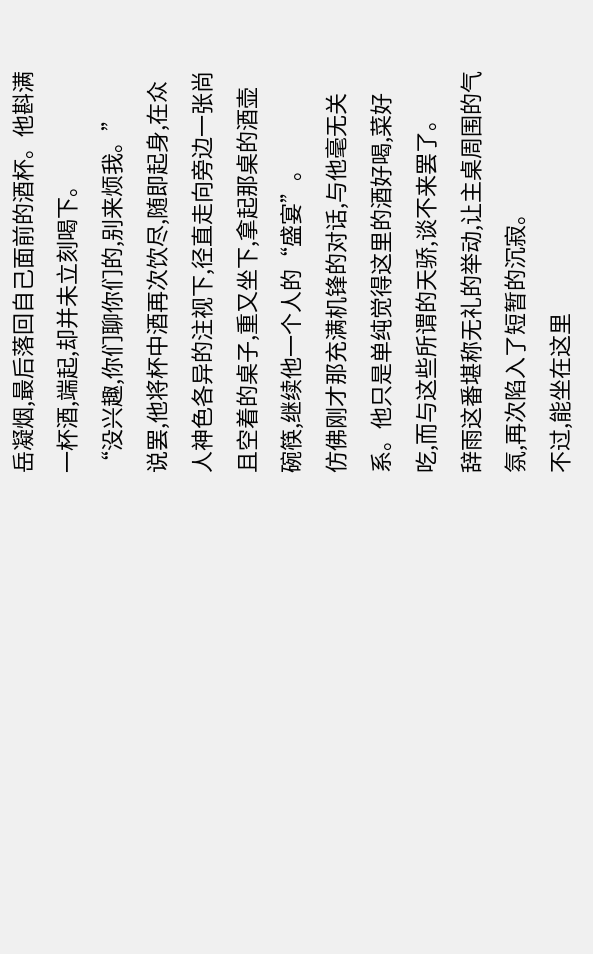岳凝烟,最后落回自己面前的酒杯。他斟满一杯酒,端起,却并未立刻喝下。
“没兴趣,你们聊你们的,别来烦我。”
说罢,他将杯中酒再次饮尽,随即起身,在众人神色各异的注视下,径直走向旁边一张尚且空着的桌子,重又坐下,拿起那桌的酒壶碗筷,继续他一个人的“盛宴”。
仿佛刚才那充满机锋的对话,与他毫无关系。他只是单纯觉得这里的酒好喝,菜好吃,而与这些所谓的天骄,谈不来罢了。
辞雨这番堪称无礼的举动,让主桌周围的气氛,再次陷入了短暂的沉寂。
不过,能坐在这里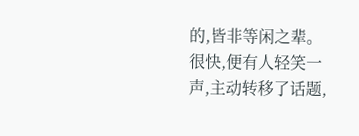的,皆非等闲之辈。很快,便有人轻笑一声,主动转移了话题,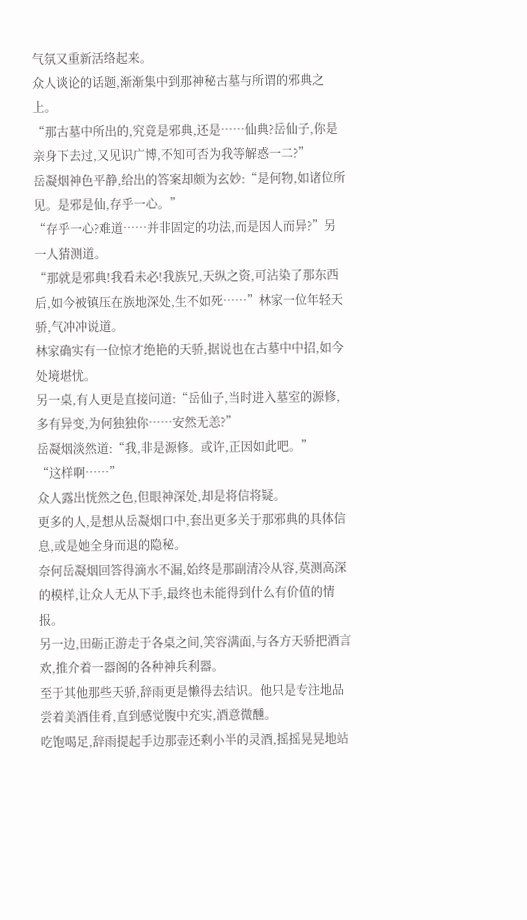气氛又重新活络起来。
众人谈论的话题,渐渐集中到那神秘古墓与所谓的邪典之上。
“那古墓中所出的,究竟是邪典,还是……仙典?岳仙子,你是亲身下去过,又见识广博,不知可否为我等解惑一二?”
岳凝烟神色平静,给出的答案却颇为玄妙:“是何物,如诸位所见。是邪是仙,存乎一心。”
“存乎一心?难道……并非固定的功法,而是因人而异?”另一人猜测道。
“那就是邪典!我看未必!我族兄,天纵之资,可沾染了那东西后,如今被镇压在族地深处,生不如死……”林家一位年轻天骄,气冲冲说道。
林家确实有一位惊才绝艳的天骄,据说也在古墓中中招,如今处境堪忧。
另一桌,有人更是直接问道:“岳仙子,当时进入墓室的源修,多有异变,为何独独你……安然无恙?”
岳凝烟淡然道:“我,非是源修。或许,正因如此吧。”
“这样啊……”
众人露出恍然之色,但眼神深处,却是将信将疑。
更多的人,是想从岳凝烟口中,套出更多关于那邪典的具体信息,或是她全身而退的隐秘。
奈何岳凝烟回答得滴水不漏,始终是那副清冷从容,莫测高深的模样,让众人无从下手,最终也未能得到什么有价值的情报。
另一边,田砺正游走于各桌之间,笑容满面,与各方天骄把酒言欢,推介着一器阁的各种神兵利器。
至于其他那些天骄,辞雨更是懒得去结识。他只是专注地品尝着美酒佳肴,直到感觉腹中充实,酒意微醺。
吃饱喝足,辞雨提起手边那壶还剩小半的灵酒,摇摇晃晃地站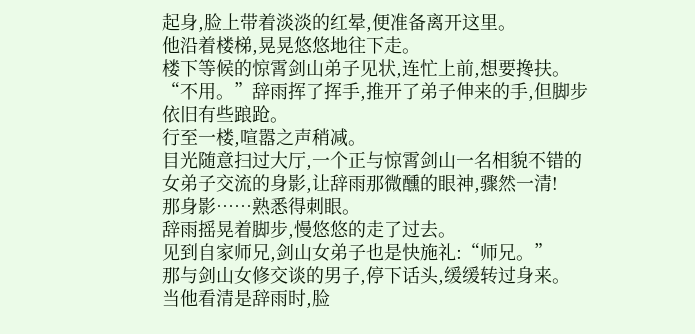起身,脸上带着淡淡的红晕,便准备离开这里。
他沿着楼梯,晃晃悠悠地往下走。
楼下等候的惊霄剑山弟子见状,连忙上前,想要搀扶。
“不用。”辞雨挥了挥手,推开了弟子伸来的手,但脚步依旧有些踉跄。
行至一楼,喧嚣之声稍减。
目光随意扫过大厅,一个正与惊霄剑山一名相貌不错的女弟子交流的身影,让辞雨那微醺的眼神,骤然一清!
那身影……熟悉得刺眼。
辞雨摇晃着脚步,慢悠悠的走了过去。
见到自家师兄,剑山女弟子也是快施礼:“师兄。”
那与剑山女修交谈的男子,停下话头,缓缓转过身来。
当他看清是辞雨时,脸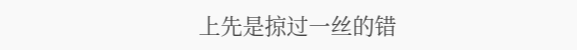上先是掠过一丝的错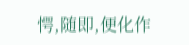愕,随即,便化作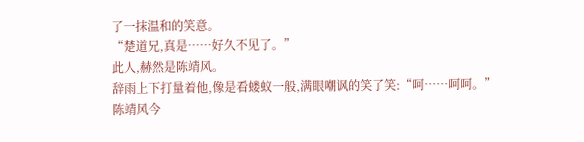了一抹温和的笑意。
“楚道兄,真是……好久不见了。”
此人,赫然是陈靖风。
辞雨上下打量着他,像是看蝼蚁一般,满眼嘲讽的笑了笑:“呵……呵呵。”
陈靖风今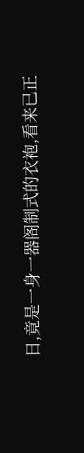日,竟是一身一器阁制式的衣袍,看来已正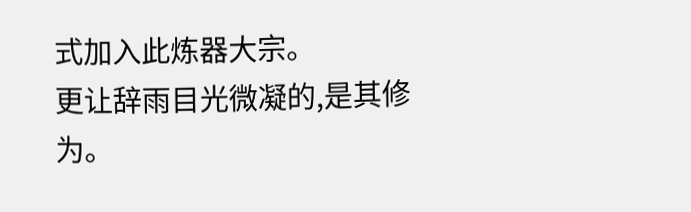式加入此炼器大宗。
更让辞雨目光微凝的,是其修为。